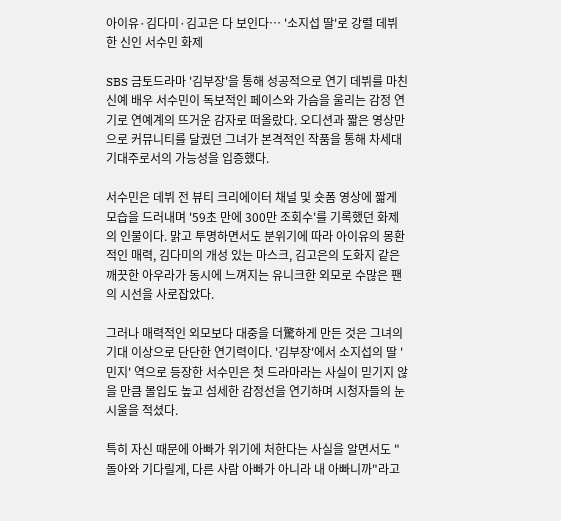아이유·김다미·김고은 다 보인다… '소지섭 딸'로 강렬 데뷔한 신인 서수민 화제

SBS 금토드라마 '김부장'을 통해 성공적으로 연기 데뷔를 마친 신예 배우 서수민이 독보적인 페이스와 가슴을 울리는 감정 연기로 연예계의 뜨거운 감자로 떠올랐다. 오디션과 짧은 영상만으로 커뮤니티를 달궜던 그녀가 본격적인 작품을 통해 차세대 기대주로서의 가능성을 입증했다.

서수민은 데뷔 전 뷰티 크리에이터 채널 및 숏폼 영상에 짧게 모습을 드러내며 '59초 만에 300만 조회수'를 기록했던 화제의 인물이다. 맑고 투명하면서도 분위기에 따라 아이유의 몽환적인 매력, 김다미의 개성 있는 마스크, 김고은의 도화지 같은 깨끗한 아우라가 동시에 느껴지는 유니크한 외모로 수많은 팬의 시선을 사로잡았다.

그러나 매력적인 외모보다 대중을 더驚하게 만든 것은 그녀의 기대 이상으로 단단한 연기력이다. '김부장'에서 소지섭의 딸 '민지' 역으로 등장한 서수민은 첫 드라마라는 사실이 믿기지 않을 만큼 몰입도 높고 섬세한 감정선을 연기하며 시청자들의 눈시울을 적셨다.

특히 자신 때문에 아빠가 위기에 처한다는 사실을 알면서도 "돌아와 기다릴게, 다른 사람 아빠가 아니라 내 아빠니까"라고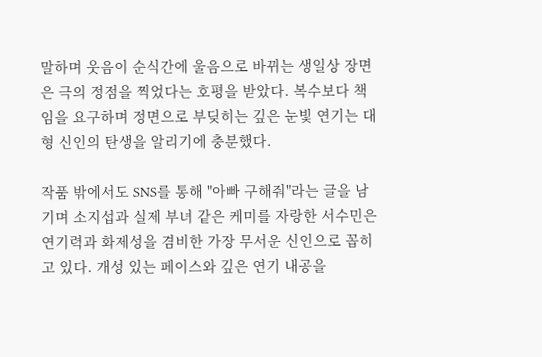말하며 웃음이 순식간에 울음으로 바뀌는 생일상 장면은 극의 정점을 찍었다는 호평을 받았다. 복수보다 책임을 요구하며 정면으로 부딪히는 깊은 눈빛 연기는 대형 신인의 탄생을 알리기에 충분했다.

작품 밖에서도 SNS를 통해 "아빠 구해줘"라는 글을 남기며 소지섭과 실제 부녀 같은 케미를 자랑한 서수민은 연기력과 화제성을 겸비한 가장 무서운 신인으로 꼽히고 있다. 개성 있는 페이스와 깊은 연기 내공을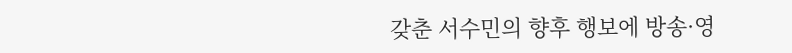갖춘 서수민의 향후 행보에 방송·영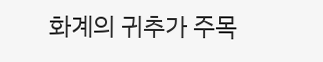화계의 귀추가 주목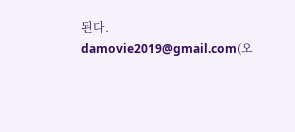된다.
damovie2019@gmail.com(오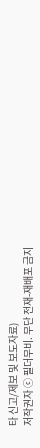타 신고/제보 및 보도자료)
저작권자 ⓒ 필더무비. 무단 전재-재배포 금지